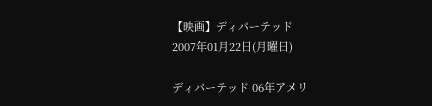【映画】ディパーテッド
2007年01月22日(月曜日)

ディパーテッド 06年アメリ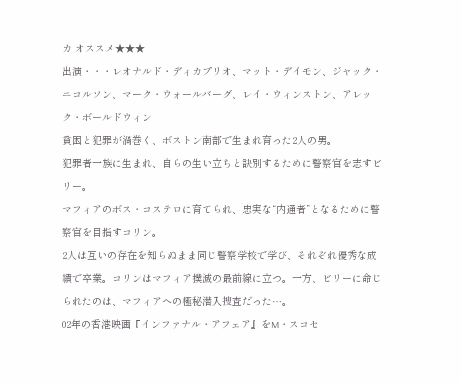カ オススメ★★★
出演・・・レオナルド・ディカプリオ、マット・デイモン、ジャック・ニコルソン、マーク・ウォールバーグ、レイ・ウィンストン、アレック・ボールドウィン
貧困と犯罪が渦巻く、ボストン南部で生まれ育った2人の男。
犯罪者一族に生まれ、自らの生い立ちと訣別するために警察官を志すビリー。
マフィアのボス・コステロに育てられ、忠実な“内通者”となるために警察官を目指すコリン。
2人は互いの存在を知らぬまま同じ警察学校で学び、それぞれ優秀な成績で卒業。コリンはマフィア撲滅の最前線に立つ。一方、ビリーに命じられたのは、マフィアへの極秘潜入捜査だった…。
02年の香港映画『インファナル・アフェア』をM・スコセ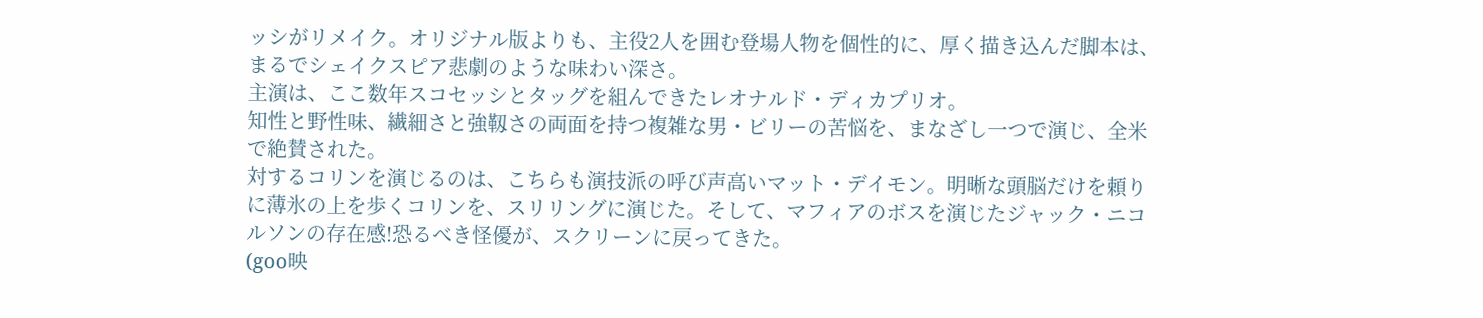ッシがリメイク。オリジナル版よりも、主役2人を囲む登場人物を個性的に、厚く描き込んだ脚本は、まるでシェイクスピア悲劇のような味わい深さ。
主演は、ここ数年スコセッシとタッグを組んできたレオナルド・ディカプリオ。
知性と野性味、繊細さと強靱さの両面を持つ複雑な男・ビリーの苦悩を、まなざし一つで演じ、全米で絶賛された。
対するコリンを演じるのは、こちらも演技派の呼び声高いマット・デイモン。明晰な頭脳だけを頼りに薄氷の上を歩くコリンを、スリリングに演じた。そして、マフィアのボスを演じたジャック・ニコルソンの存在感!恐るべき怪優が、スクリーンに戻ってきた。
(goo映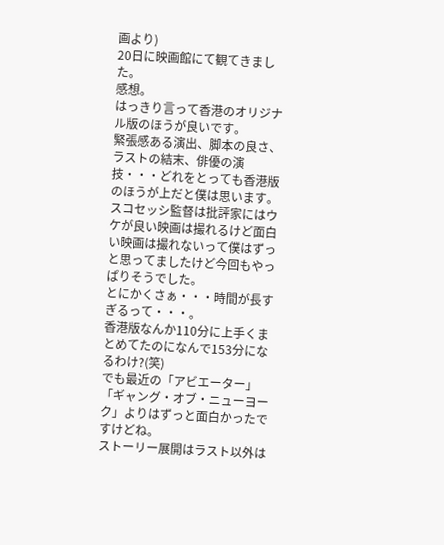画より)
20日に映画館にて観てきました。
感想。
はっきり言って香港のオリジナル版のほうが良いです。
緊張感ある演出、脚本の良さ、ラストの結末、俳優の演技・・・どれをとっても香港版のほうが上だと僕は思います。
スコセッシ監督は批評家にはウケが良い映画は撮れるけど面白い映画は撮れないって僕はずっと思ってましたけど今回もやっぱりそうでした。
とにかくさぁ・・・時間が長すぎるって・・・。
香港版なんか110分に上手くまとめてたのになんで153分になるわけ?(笑)
でも最近の「アビエーター」「ギャング・オブ・ニューヨーク」よりはずっと面白かったですけどね。
ストーリー展開はラスト以外は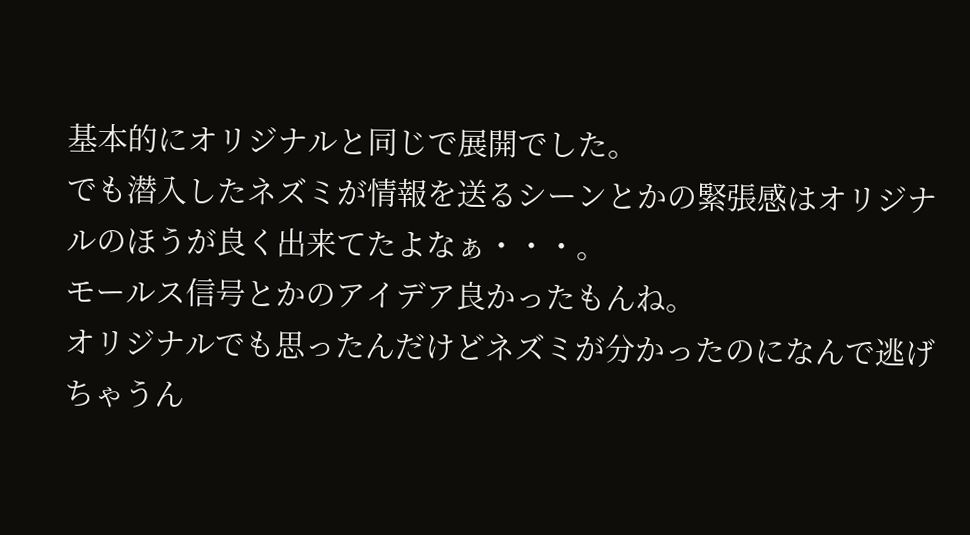基本的にオリジナルと同じで展開でした。
でも潜入したネズミが情報を送るシーンとかの緊張感はオリジナルのほうが良く出来てたよなぁ・・・。
モールス信号とかのアイデア良かったもんね。
オリジナルでも思ったんだけどネズミが分かったのになんで逃げちゃうん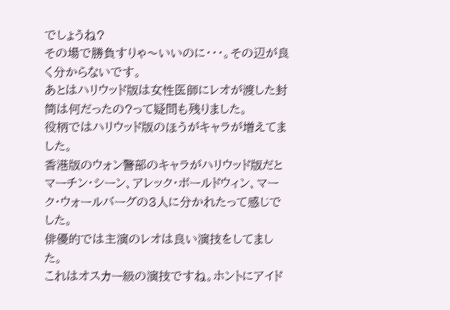でしょうね?
その場で勝負すりゃ〜いいのに・・・。その辺が良く分からないです。
あとはハリウッド版は女性医師にレオが渡した封筒は何だったの?って疑問も残りました。
役柄ではハリウッド版のほうがキャラが増えてました。
香港版のウォン警部のキャラがハリウッド版だとマーチン・シーン、アレック・ボールドウィン、マーク・ウォールバーグの3人に分かれたって感じでした。
俳優的では主演のレオは良い演技をしてました。
これはオスカー級の演技ですね。ホントにアイド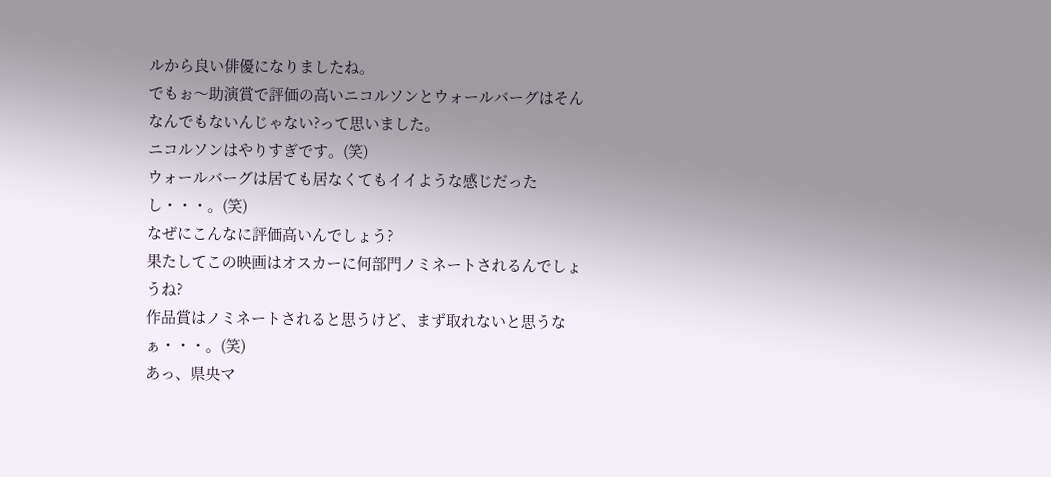ルから良い俳優になりましたね。
でもぉ〜助演賞で評価の高いニコルソンとウォールバーグはそんなんでもないんじゃない?って思いました。
ニコルソンはやりすぎです。(笑)
ウォールバーグは居ても居なくてもイイような感じだったし・・・。(笑)
なぜにこんなに評価高いんでしょう?
果たしてこの映画はオスカーに何部門ノミネートされるんでしょうね?
作品賞はノミネートされると思うけど、まず取れないと思うなぁ・・・。(笑)
あっ、県央マ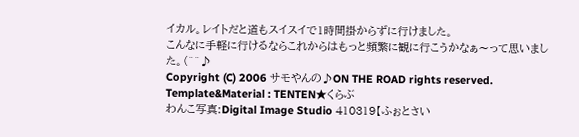イカル。レイトだと道もスイスイで1時間掛からずに行けました。
こんなに手軽に行けるならこれからはもっと頻繁に観に行こうかなぁ〜って思いました。(^^♪
Copyright (C) 2006 サモやんの♪ON THE ROAD rights reserved.
Template&Material : TENTEN★くらぶ
わんこ写真:Digital Image Studio 410319【ふぉとさい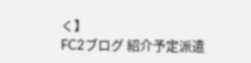く】
FC2ブログ 紹介予定派遣